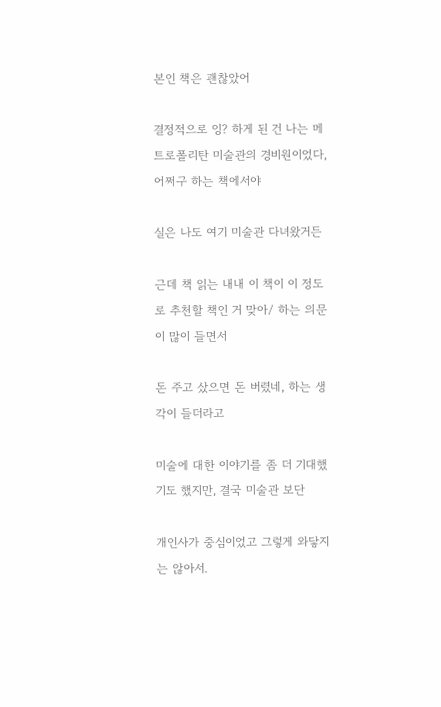본인 책은 괜찮았어

결정적으로 잉? 하게 된 건 나는 메트로폴리탄 미술관의 경비원이었다, 어쩌구 하는 책에서야

실은 나도 여기 미술관 다녀왔거든

근데 책 읽는 내내 이 책이 이 정도로 추천할 책인 거 맞아/ 하는 의문이 많이 들면서

돈 주고 샀으면 돈 버렸네, 하는 생각이 들더라고

미술에 대한 이야기를 좀 더 기대했기도 했지만, 결국 미술관 보단

개인사가 중심이었고 그렇게 와닿지는 않아서.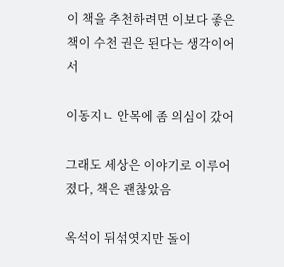이 책을 추천하려면 이보다 좋은 책이 수천 권은 된다는 생각이어서

이동지ㄴ 안목에 좀 의심이 갔어

그래도 세상은 이야기로 이루어졌다, 책은 괜찮았음

옥석이 뒤섞엿지만 돌이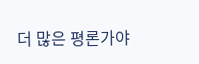더 많은 평론가야